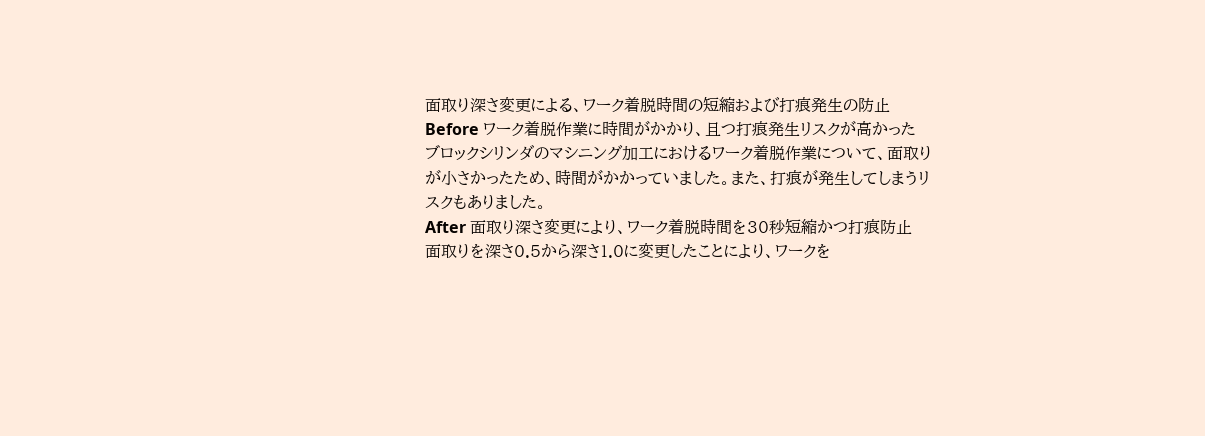面取り深さ変更による、ワーク着脱時間の短縮および打痕発生の防止
Before ワーク着脱作業に時間がかかり、且つ打痕発生リスクが高かった
ブロックシリンダのマシニング加工におけるワーク着脱作業について、面取りが小さかったため、時間がかかっていました。また、打痕が発生してしまうリスクもありました。
After 面取り深さ変更により、ワーク着脱時間を30秒短縮かつ打痕防止
面取りを深さ0.5から深さ1.0に変更したことにより、ワークを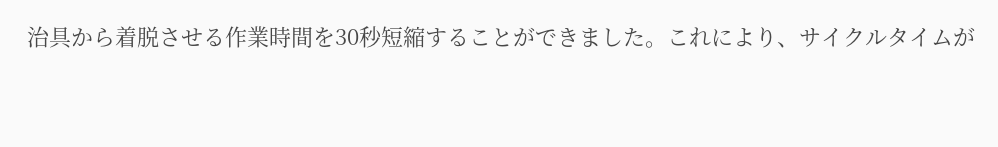治具から着脱させる作業時間を30秒短縮することができました。これにより、サイクルタイムが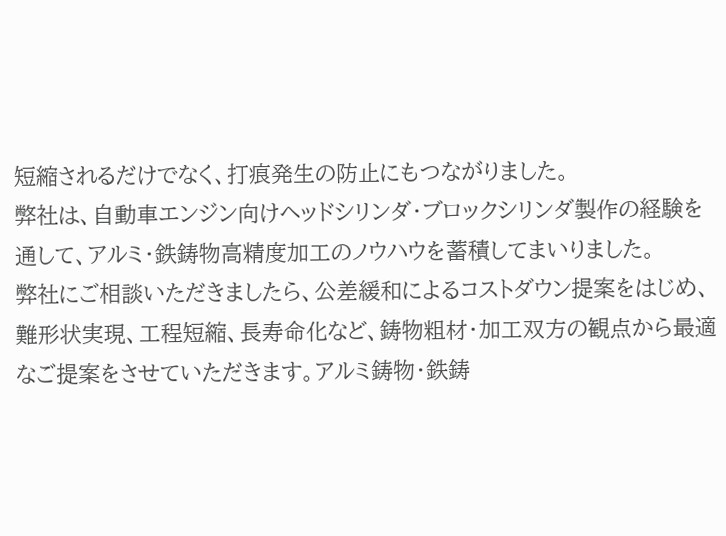短縮されるだけでなく、打痕発生の防止にもつながりました。
弊社は、自動車エンジン向けヘッドシリンダ・ブロックシリンダ製作の経験を通して、アルミ・鉄鋳物高精度加工のノウハウを蓄積してまいりました。
弊社にご相談いただきましたら、公差緩和によるコストダウン提案をはじめ、難形状実現、工程短縮、長寿命化など、鋳物粗材・加工双方の観点から最適なご提案をさせていただきます。アルミ鋳物・鉄鋳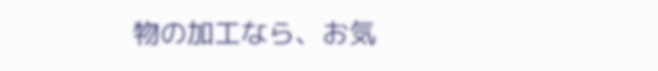物の加工なら、お気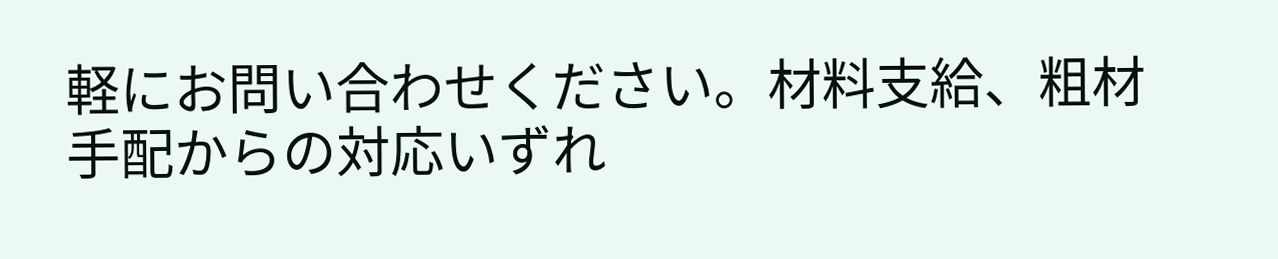軽にお問い合わせください。材料支給、粗材手配からの対応いずれ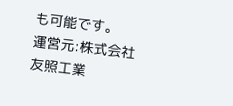も可能です。
運営元:株式会社 友照工業